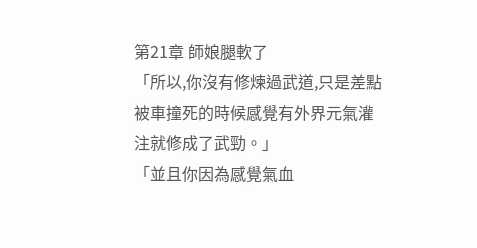第21章 師娘腿軟了
「所以,你沒有修煉過武道,只是差點被車撞死的時候感覺有外界元氣灌注就修成了武勁。」
「並且你因為感覺氣血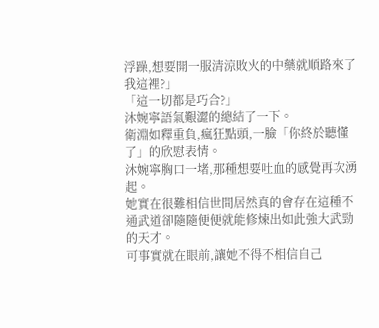浮躁,想要開一服清涼敗火的中藥就順路來了我這裡?」
「這一切都是巧合?」
沐婉寧語氣艱澀的總結了一下。
衛淵如釋重負,瘋狂點頭,一臉「你終於聽懂了」的欣慰表情。
沐婉寧胸口一堵,那種想要吐血的感覺再次湧起。
她實在很難相信世間居然真的會存在這種不通武道卻隨隨便便就能修煉出如此強大武勁的天才。
可事實就在眼前,讓她不得不相信自己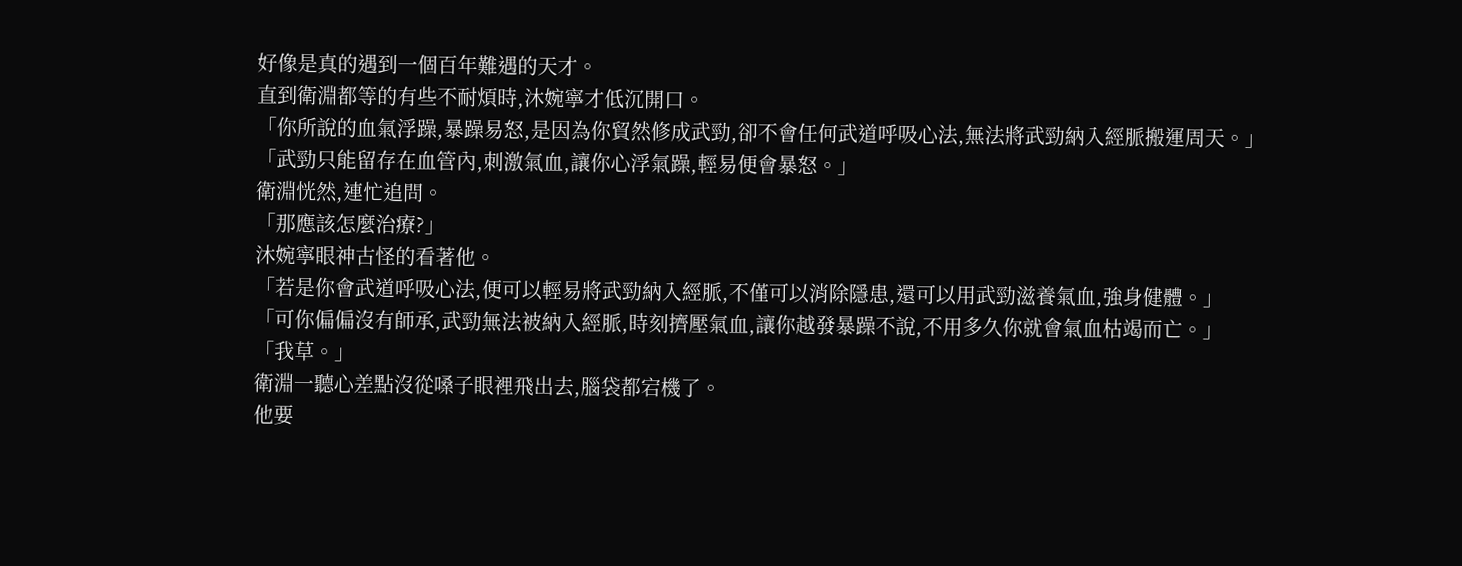好像是真的遇到一個百年難遇的天才。
直到衛淵都等的有些不耐煩時,沐婉寧才低沉開口。
「你所說的血氣浮躁,暴躁易怒,是因為你貿然修成武勁,卻不會任何武道呼吸心法,無法將武勁納入經脈搬運周天。」
「武勁只能留存在血管內,刺激氣血,讓你心浮氣躁,輕易便會暴怒。」
衛淵恍然,連忙追問。
「那應該怎麼治療?」
沐婉寧眼神古怪的看著他。
「若是你會武道呼吸心法,便可以輕易將武勁納入經脈,不僅可以消除隱患,還可以用武勁滋養氣血,強身健體。」
「可你偏偏沒有師承,武勁無法被納入經脈,時刻擠壓氣血,讓你越發暴躁不說,不用多久你就會氣血枯竭而亡。」
「我草。」
衛淵一聽心差點沒從嗓子眼裡飛出去,腦袋都宕機了。
他要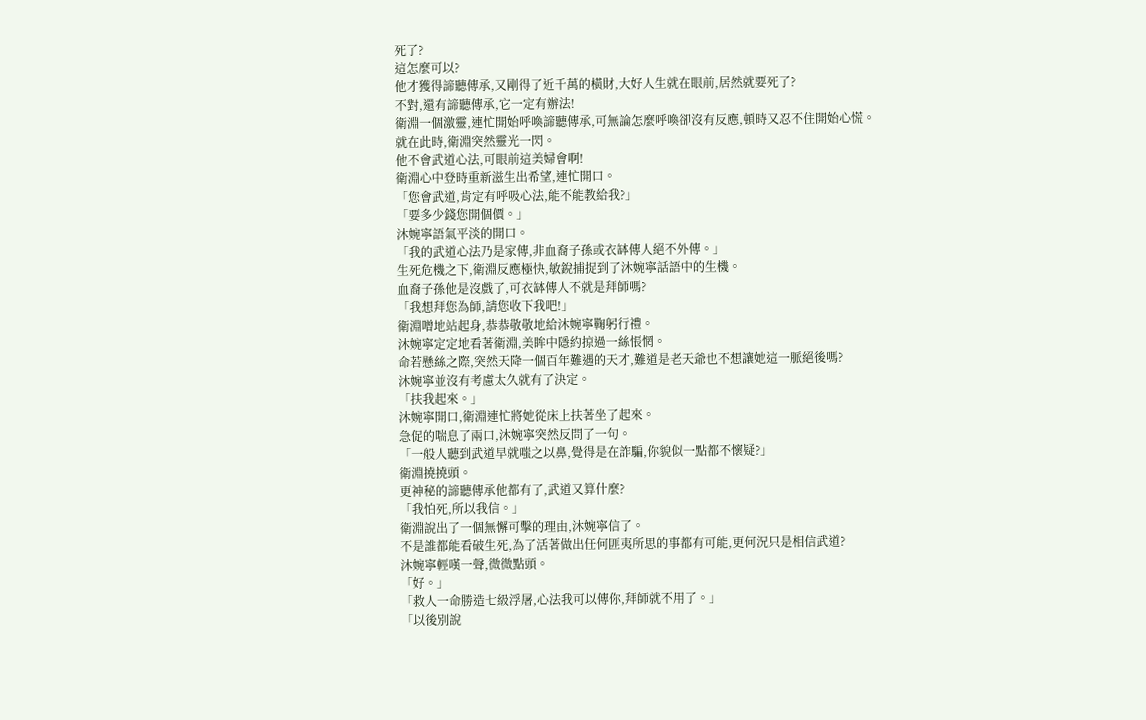死了?
這怎麼可以?
他才獲得諦聽傳承,又剛得了近千萬的橫財,大好人生就在眼前,居然就要死了?
不對,還有諦聽傳承,它一定有辦法!
衛淵一個激靈,連忙開始呼喚諦聽傳承,可無論怎麼呼喚卻沒有反應,頓時又忍不住開始心慌。
就在此時,衛淵突然靈光一閃。
他不會武道心法,可眼前這美婦會啊!
衛淵心中登時重新滋生出希望,連忙開口。
「您會武道,肯定有呼吸心法,能不能教給我?」
「要多少錢您開個價。」
沐婉寧語氣平淡的開口。
「我的武道心法乃是家傳,非血裔子孫或衣缽傳人絕不外傳。」
生死危機之下,衛淵反應極快,敏銳捕捉到了沐婉寧話語中的生機。
血裔子孫他是沒戲了,可衣缽傳人不就是拜師嗎?
「我想拜您為師,請您收下我吧!」
衛淵噌地站起身,恭恭敬敬地給沐婉寧鞠躬行禮。
沐婉寧定定地看著衛淵,美眸中隱約掠過一絲悵惘。
命若懸絲之際,突然天降一個百年難遇的天才,難道是老天爺也不想讓她這一脈絕後嗎?
沐婉寧並沒有考慮太久就有了決定。
「扶我起來。」
沐婉寧開口,衛淵連忙將她從床上扶著坐了起來。
急促的喘息了兩口,沐婉寧突然反問了一句。
「一般人聽到武道早就嗤之以鼻,覺得是在詐騙,你貌似一點都不懷疑?」
衛淵撓撓頭。
更神秘的諦聽傳承他都有了,武道又算什麼?
「我怕死,所以我信。」
衛淵說出了一個無懈可擊的理由,沐婉寧信了。
不是誰都能看破生死,為了活著做出任何匪夷所思的事都有可能,更何況只是相信武道?
沐婉寧輕嘆一聲,微微點頭。
「好。」
「救人一命勝造七級浮屠,心法我可以傳你,拜師就不用了。」
「以後別說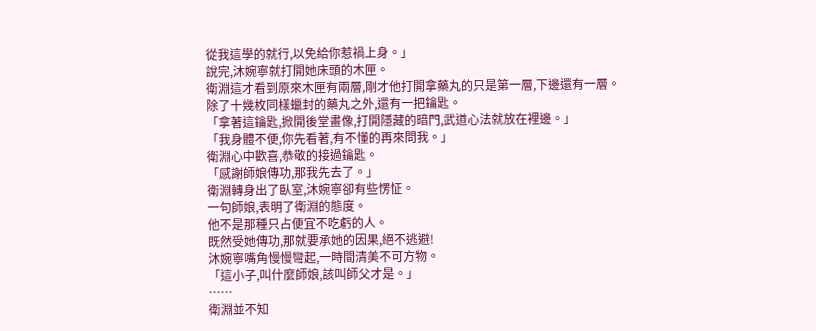從我這學的就行,以免給你惹禍上身。」
說完,沐婉寧就打開她床頭的木匣。
衛淵這才看到原來木匣有兩層,剛才他打開拿藥丸的只是第一層,下邊還有一層。
除了十幾枚同樣蠟封的藥丸之外,還有一把鑰匙。
「拿著這鑰匙,掀開後堂畫像,打開隱藏的暗門,武道心法就放在裡邊。」
「我身體不便,你先看著,有不懂的再來問我。」
衛淵心中歡喜,恭敬的接過鑰匙。
「感謝師娘傳功,那我先去了。」
衛淵轉身出了臥室,沐婉寧卻有些愣怔。
一句師娘,表明了衛淵的態度。
他不是那種只占便宜不吃虧的人。
既然受她傳功,那就要承她的因果,絕不逃避!
沐婉寧嘴角慢慢彎起,一時間清美不可方物。
「這小子,叫什麼師娘,該叫師父才是。」
……
衛淵並不知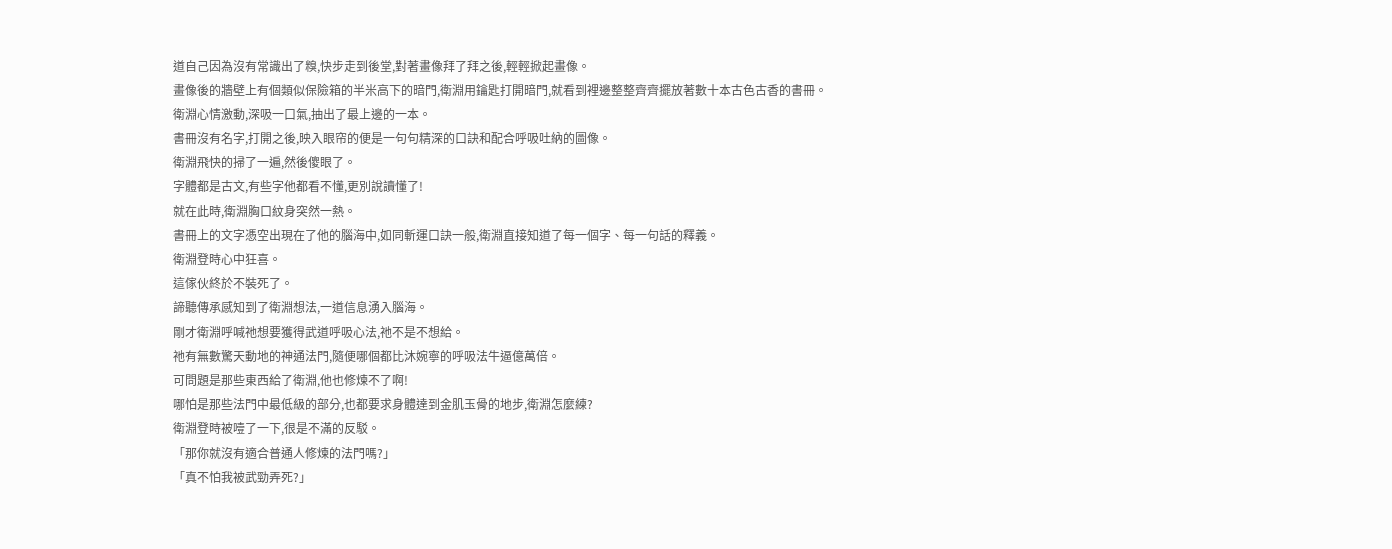道自己因為沒有常識出了糗,快步走到後堂,對著畫像拜了拜之後,輕輕掀起畫像。
畫像後的牆壁上有個類似保險箱的半米高下的暗門,衛淵用鑰匙打開暗門,就看到裡邊整整齊齊擺放著數十本古色古香的書冊。
衛淵心情激動,深吸一口氣,抽出了最上邊的一本。
書冊沒有名字,打開之後,映入眼帘的便是一句句精深的口訣和配合呼吸吐納的圖像。
衛淵飛快的掃了一遍,然後傻眼了。
字體都是古文,有些字他都看不懂,更別說讀懂了!
就在此時,衛淵胸口紋身突然一熱。
書冊上的文字憑空出現在了他的腦海中,如同斬運口訣一般,衛淵直接知道了每一個字、每一句話的釋義。
衛淵登時心中狂喜。
這傢伙終於不裝死了。
諦聽傳承感知到了衛淵想法,一道信息湧入腦海。
剛才衛淵呼喊祂想要獲得武道呼吸心法,祂不是不想給。
祂有無數驚天動地的神通法門,隨便哪個都比沐婉寧的呼吸法牛逼億萬倍。
可問題是那些東西給了衛淵,他也修煉不了啊!
哪怕是那些法門中最低級的部分,也都要求身體達到金肌玉骨的地步,衛淵怎麼練?
衛淵登時被噎了一下,很是不滿的反駁。
「那你就沒有適合普通人修煉的法門嗎?」
「真不怕我被武勁弄死?」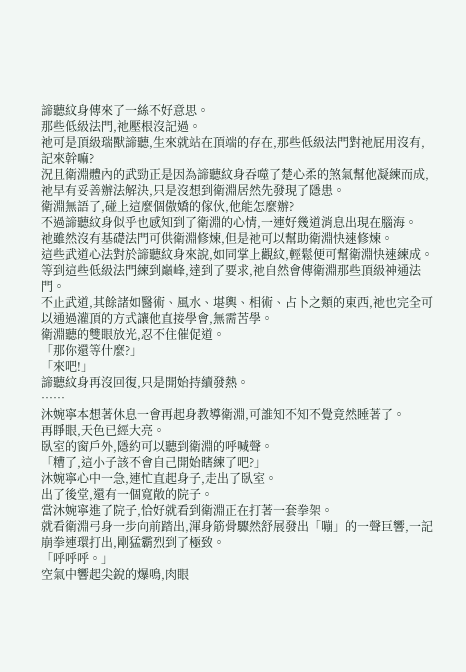諦聽紋身傳來了一絲不好意思。
那些低級法門,祂壓根沒記過。
祂可是頂級瑞獸諦聽,生來就站在頂端的存在,那些低級法門對祂屁用沒有,記來幹嘛?
況且衛淵體內的武勁正是因為諦聽紋身吞噬了楚心柔的煞氣幫他凝練而成,祂早有妥善辦法解決,只是沒想到衛淵居然先發現了隱患。
衛淵無語了,碰上這麼個傲嬌的傢伙,他能怎麼辦?
不過諦聽紋身似乎也感知到了衛淵的心情,一連好幾道消息出現在腦海。
祂雖然沒有基礎法門可供衛淵修煉,但是祂可以幫助衛淵快速修煉。
這些武道心法對於諦聽紋身來說,如同掌上觀紋,輕鬆便可幫衛淵快速練成。
等到這些低級法門練到巔峰,達到了要求,祂自然會傳衛淵那些頂級神通法門。
不止武道,其餘諸如醫術、風水、堪輿、相術、占卜之類的東西,祂也完全可以通過灌頂的方式讓他直接學會,無需苦學。
衛淵聽的雙眼放光,忍不住催促道。
「那你還等什麼?」
「來吧!」
諦聽紋身再沒回復,只是開始持續發熱。
……
沐婉寧本想著休息一會再起身教導衛淵,可誰知不知不覺竟然睡著了。
再睜眼,天色已經大亮。
臥室的窗戶外,隱約可以聽到衛淵的呼喊聲。
「糟了,這小子該不會自己開始瞎練了吧?」
沐婉寧心中一急,連忙直起身子,走出了臥室。
出了後堂,還有一個寬敞的院子。
當沐婉寧進了院子,恰好就看到衛淵正在打著一套拳架。
就看衛淵弓身一步向前踏出,渾身筋骨驟然舒展發出「嘣」的一聲巨響,一記崩拳連環打出,剛猛霸烈到了極致。
「呼呼呼。」
空氣中響起尖銳的爆鳴,肉眼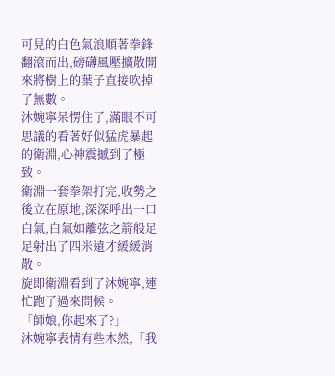可見的白色氣浪順著拳鋒翻滾而出,磅礴風壓擴散開來將樹上的葉子直接吹掉了無數。
沐婉寧呆愣住了,滿眼不可思議的看著好似猛虎暴起的衛淵,心神震撼到了極致。
衛淵一套拳架打完,收勢之後立在原地,深深呼出一口白氣,白氣如離弦之箭般足足射出了四米遠才緩緩消散。
旋即衛淵看到了沐婉寧,連忙跑了過來問候。
「師娘,你起來了?」
沐婉寧表情有些木然,「我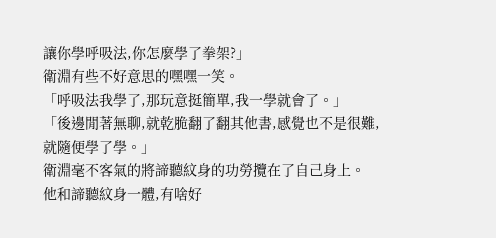讓你學呼吸法,你怎麼學了拳架?」
衛淵有些不好意思的嘿嘿一笑。
「呼吸法我學了,那玩意挺簡單,我一學就會了。」
「後邊閒著無聊,就乾脆翻了翻其他書,感覺也不是很難,就隨便學了學。」
衛淵毫不客氣的將諦聽紋身的功勞攬在了自己身上。
他和諦聽紋身一體,有啥好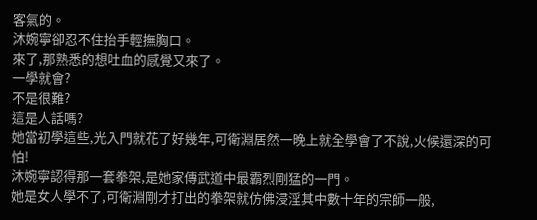客氣的。
沐婉寧卻忍不住抬手輕撫胸口。
來了,那熟悉的想吐血的感覺又來了。
一學就會?
不是很難?
這是人話嗎?
她當初學這些,光入門就花了好幾年,可衛淵居然一晚上就全學會了不說,火候還深的可怕!
沐婉寧認得那一套拳架,是她家傳武道中最霸烈剛猛的一門。
她是女人學不了,可衛淵剛才打出的拳架就仿佛浸淫其中數十年的宗師一般,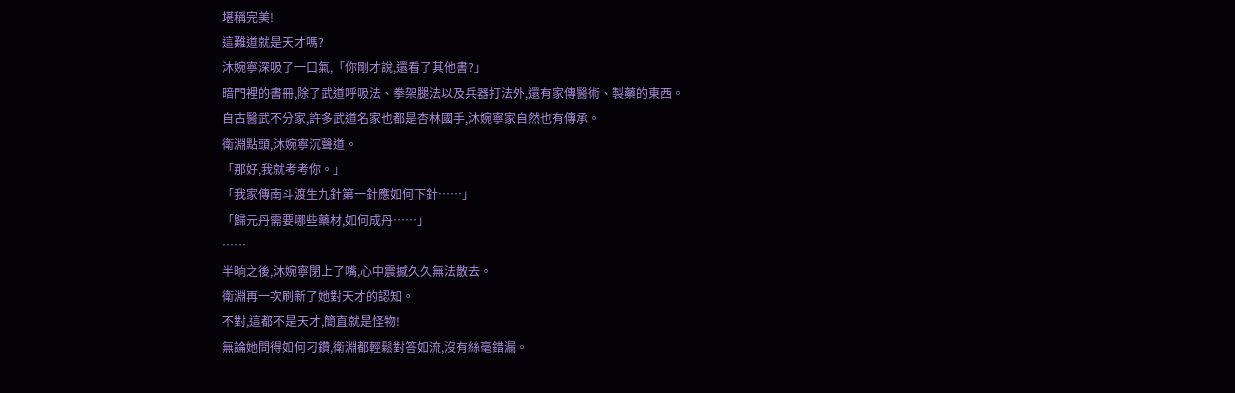堪稱完美!
這難道就是天才嗎?
沐婉寧深吸了一口氣,「你剛才說,還看了其他書?」
暗門裡的書冊,除了武道呼吸法、拳架腿法以及兵器打法外,還有家傳醫術、製藥的東西。
自古醫武不分家,許多武道名家也都是杏林國手,沐婉寧家自然也有傳承。
衛淵點頭,沐婉寧沉聲道。
「那好,我就考考你。」
「我家傳南斗渡生九針第一針應如何下針……」
「歸元丹需要哪些藥材,如何成丹……」
……
半晌之後,沐婉寧閉上了嘴,心中震撼久久無法散去。
衛淵再一次刷新了她對天才的認知。
不對,這都不是天才,簡直就是怪物!
無論她問得如何刁鑽,衛淵都輕鬆對答如流,沒有絲毫錯漏。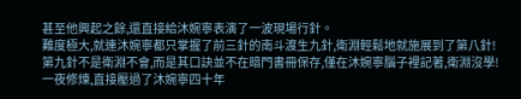甚至他興起之餘,還直接給沐婉寧表演了一波現場行針。
難度極大,就連沐婉寧都只掌握了前三針的南斗渡生九針,衛淵輕鬆地就施展到了第八針!
第九針不是衛淵不會,而是其口訣並不在暗門書冊保存,僅在沐婉寧腦子裡記著,衛淵沒學!
一夜修煉,直接壓過了沐婉寧四十年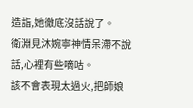造詣,她徹底沒話說了。
衛淵見沐婉寧神情呆滯不說話,心裡有些嘀咕。
該不會表現太過火,把師娘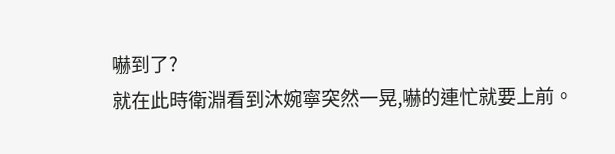嚇到了?
就在此時衛淵看到沐婉寧突然一晃,嚇的連忙就要上前。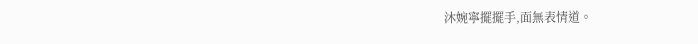沐婉寧擺擺手,面無表情道。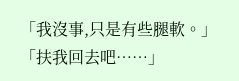「我沒事,只是有些腿軟。」
「扶我回去吧……」